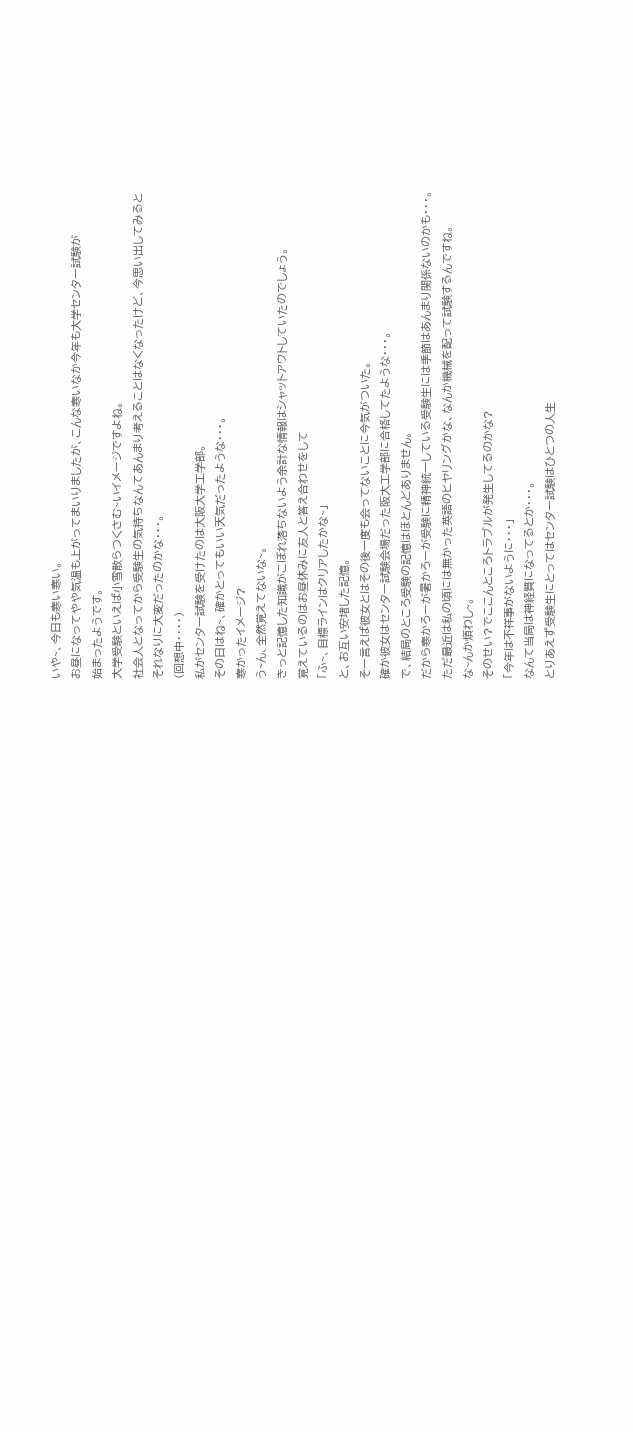いや~、今日も寒い寒い。
お昼になってやや気温も上がってまいりましたが、こんな寒いなか今年も大学センター試験が
始まったようです。
大学受験といえば小雪散らつくさむ~いイメージですよね。
社会人となってから受験生の気持ちなんてあんまり考えることはなくなったけど、今思い出してみると
それなりに大変だったのかな・・・。
(回想中・・・・)
私がセンター試験を受けたのは大阪大学工学部。
その日はね~、確かとってもいい天気だったような・・・。
寒かったイメージ?
う~ん、全然覚えてないな~。
きっと記憶した知識がこぼれ落ちないよう余計な情報はシャットアウトしていたのでしょう。
覚えているのはお昼休みに友人と答え合わせをして
「ふ~、目標ラインはクリアしたかな~」
と、お互い安堵した記憶。
そー言えば彼女とはその後一度も会ってないことに今気がついた。
確か彼女はセンター試験会場だった阪大工学部に合格してたような・・・。
で、結局のところ受験の記憶はほとんどありません。
だから寒かろーが暑かろーが受験に精神統一している受験生には季節はあんまり関係ないのかも・・・。
ただ最近は私の頃には無かった英語のヒヤリングかな、なんか機械を配って試験するんですね。
な~んか煩わし~。
そのせい?でここんところトラブルが発生してるのかな?
「今年は不祥事がないように・・・」
なんて当局は神経質になってるとか・・・。
とりあえず受験生にとってはセンター試験はひとつの人生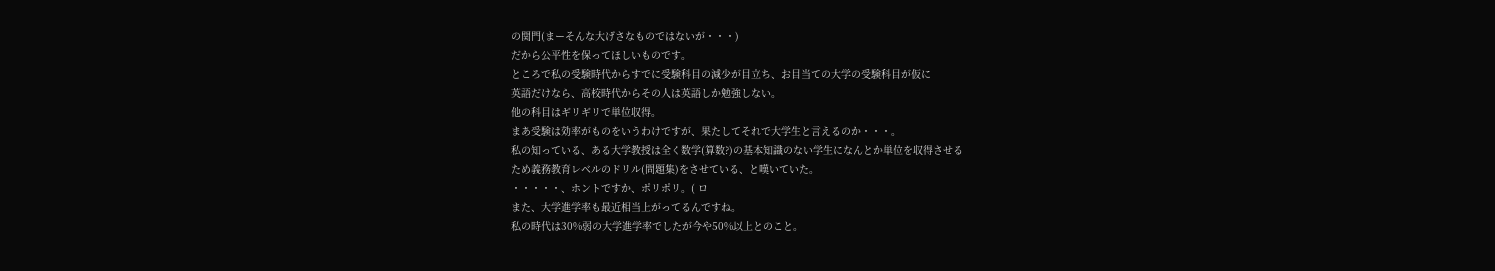の関門(まーそんな大げさなものではないが・・・)
だから公平性を保ってほしいものです。
ところで私の受験時代からすでに受験科目の減少が目立ち、お目当ての大学の受験科目が仮に
英語だけなら、高校時代からその人は英語しか勉強しない。
他の科目はギリギリで単位収得。
まあ受験は効率がものをいうわけですが、果たしてそれで大学生と言えるのか・・・。
私の知っている、ある大学教授は全く数学(算数?)の基本知識のない学生になんとか単位を収得させる
ため義務教育レベルのドリル(問題集)をさせている、と嘆いていた。
・・・・・、ホントですか、ポリポリ。( ロ
また、大学進学率も最近相当上がってるんですね。
私の時代は30%弱の大学進学率でしたが今や50%以上とのこと。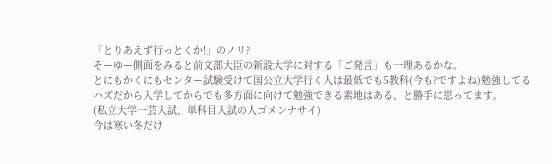「とりあえず行っとくか!」のノリ?
そーゆー側面をみると前文部大臣の新設大学に対する「ご発言」も一理あるかな。
とにもかくにもセンター試験受けて国公立大学行く人は最低でも5教科(今も?ですよね)勉強してる
ハズだから入学してからでも多方面に向けて勉強できる素地はある、と勝手に思ってます。
(私立大学一芸入試、単科目入試の人ゴメンナサイ)
今は寒い冬だけ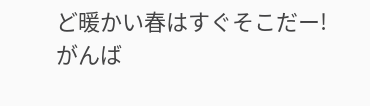ど暖かい春はすぐそこだー!
がんば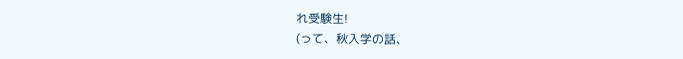れ受験生!
(って、秋入学の話、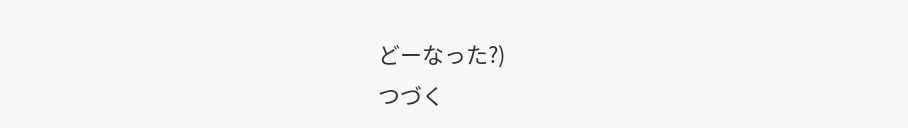どーなった?)
つづく